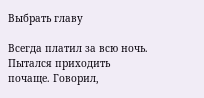Выбрать главу

Всегда платил за всю ночь. Пытался приходить почаще. Говорил,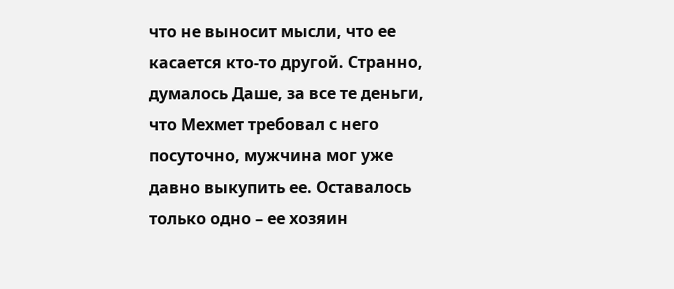что не выносит мысли, что ее касается кто-то другой. Странно, думалось Даше, за все те деньги, что Мехмет требовал с него посуточно, мужчина мог уже давно выкупить ее. Оставалось только одно – ее хозяин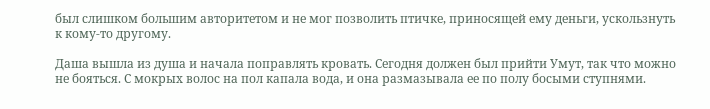был слишком большим авторитетом и не мог позволить птичке, приносящей ему деньги, ускользнуть к кому-то другому.

Даша вышла из душа и начала поправлять кровать. Сегодня должен был прийти Умут, так что можно не бояться. С мокрых волос на пол капала вода, и она размазывала ее по полу босыми ступнями.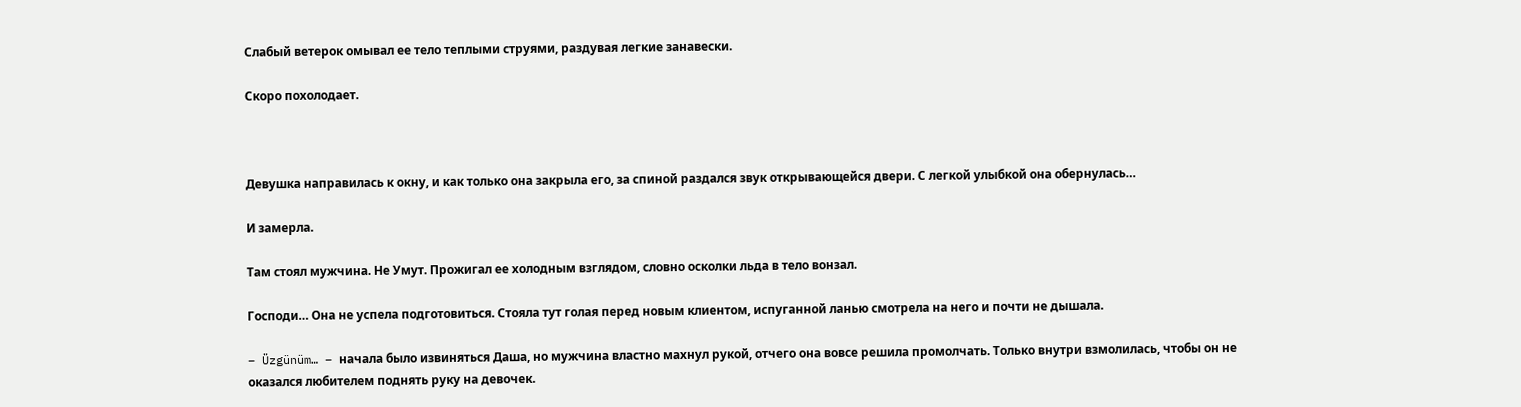Слабый ветерок омывал ее тело теплыми струями, раздувая легкие занавески.

Скоро похолодает.



Девушка направилась к окну, и как только она закрыла его, за спиной раздался звук открывающейся двери. С легкой улыбкой она обернулась…

И замерла.

Там стоял мужчина. Не Умут. Прожигал ее холодным взглядом, словно осколки льда в тело вонзал.

Господи… Она не успела подготовиться. Стояла тут голая перед новым клиентом, испуганной ланью смотрела на него и почти не дышала.

– Üzgünüm… – начала было извиняться Даша, но мужчина властно махнул рукой, отчего она вовсе решила промолчать. Только внутри взмолилась, чтобы он не оказался любителем поднять руку на девочек.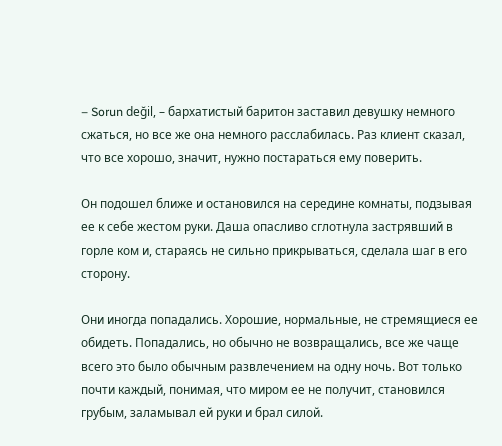– Sorun değil, – бархатистый баритон заставил девушку немного сжаться, но все же она немного расслабилась. Раз клиент сказал, что все хорошо, значит, нужно постараться ему поверить.

Он подошел ближе и остановился на середине комнаты, подзывая ее к себе жестом руки. Даша опасливо сглотнула застрявший в горле ком и, стараясь не сильно прикрываться, сделала шаг в его сторону.

Они иногда попадались. Хорошие, нормальные, не стремящиеся ее обидеть. Попадались, но обычно не возвращались, все же чаще всего это было обычным развлечением на одну ночь. Вот только почти каждый, понимая, что миром ее не получит, становился грубым, заламывал ей руки и брал силой.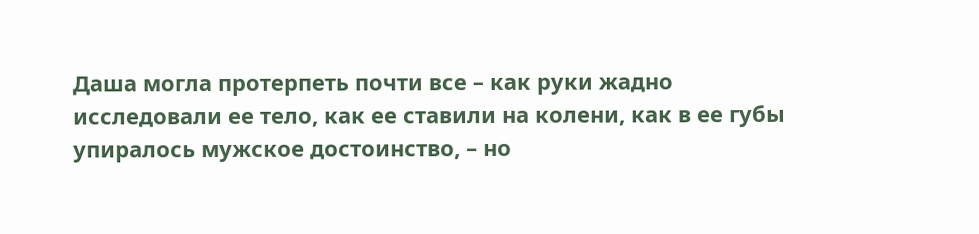Даша могла протерпеть почти все – как руки жадно исследовали ее тело, как ее ставили на колени, как в ее губы упиралось мужское достоинство, – но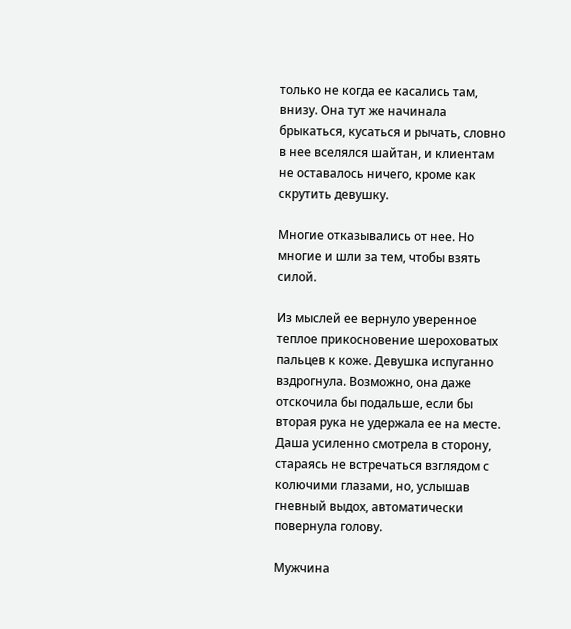только не когда ее касались там, внизу. Она тут же начинала брыкаться, кусаться и рычать, словно в нее вселялся шайтан, и клиентам не оставалось ничего, кроме как скрутить девушку.

Многие отказывались от нее. Но многие и шли за тем, чтобы взять силой.

Из мыслей ее вернуло уверенное теплое прикосновение шероховатых пальцев к коже. Девушка испуганно вздрогнула. Возможно, она даже отскочила бы подальше, если бы вторая рука не удержала ее на месте. Даша усиленно смотрела в сторону, стараясь не встречаться взглядом с колючими глазами, но, услышав гневный выдох, автоматически повернула голову.

Мужчина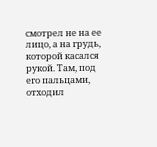смотрел не на ее лицо, а на грудь, которой касался рукой. Там, под его пальцами, отходил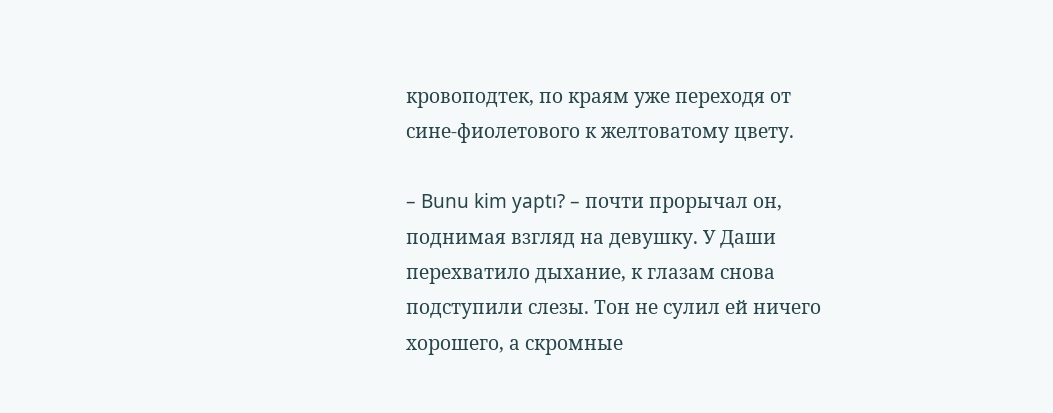кровоподтек, по краям уже переходя от сине-фиолетового к желтоватому цвету.

– Bunu kim yaptı? – почти прорычал он, поднимая взгляд на девушку. У Даши перехватило дыхание, к глазам снова подступили слезы. Тон не сулил ей ничего хорошего, а скромные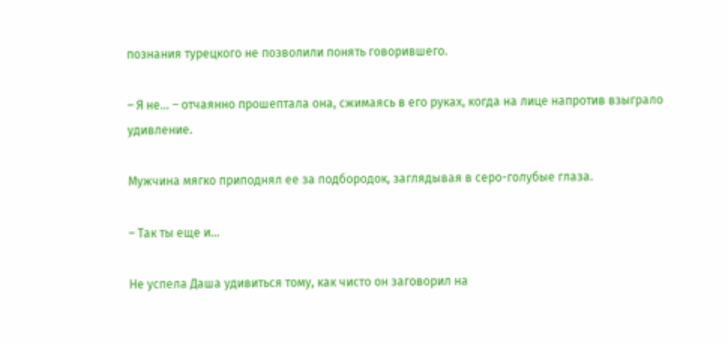познания турецкого не позволили понять говорившего.

– Я не… – отчаянно прошептала она, сжимаясь в его руках, когда на лице напротив взыграло удивление.

Мужчина мягко приподнял ее за подбородок, заглядывая в серо-голубые глаза.

– Так ты еще и…

Не успела Даша удивиться тому, как чисто он заговорил на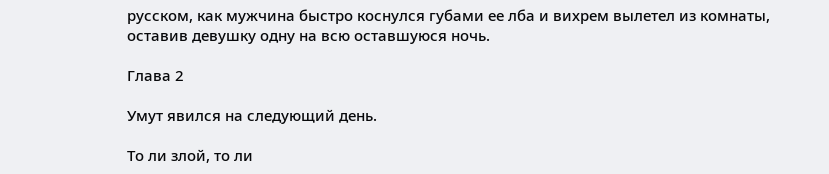русском, как мужчина быстро коснулся губами ее лба и вихрем вылетел из комнаты, оставив девушку одну на всю оставшуюся ночь.

Глава 2

Умут явился на следующий день.

То ли злой, то ли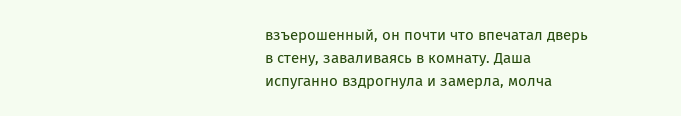взъерошенный, он почти что впечатал дверь в стену, заваливаясь в комнату. Даша испуганно вздрогнула и замерла, молча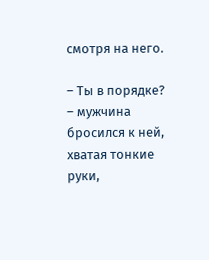смотря на него.

– Ты в порядке? – мужчина бросился к ней, хватая тонкие руки,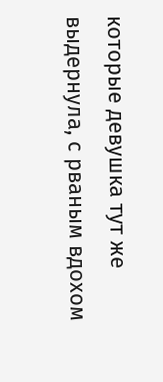которые девушка тут же выдернула, с рваным вдохом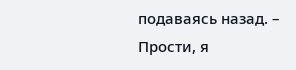подаваясь назад. – Прости, я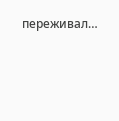переживал…